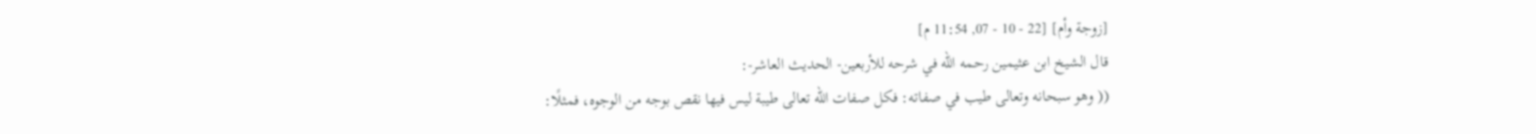[زوجة وأم] [22 - 10 - 07, 11:54 م]
قال الشيخ ابن عثيمين رحمه الله في شرحه للأربعين- الحديث العاشر-:
(( وهو سبحانه وتعالى طيب في صفاته: فكل صفات الله تعالى طيبة ليس فيها نقص بوجه من الوجوه، فمثلًا: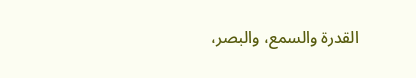القدرة والسمع، والبصر،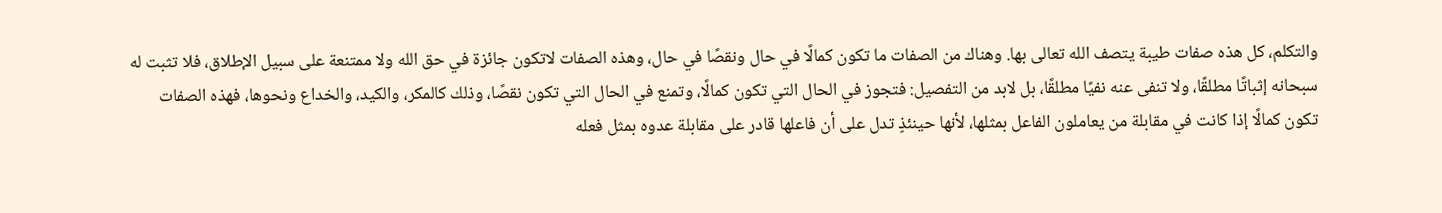والتكلم، كل هذه صفات طيبة يتصف الله تعالى بها. وهناك من الصفات ما تكون كمالًا في حال ونقصًا في حال، وهذه الصفات لاتكون جائزة في حق الله ولا ممتنعة على سبيل الإطلاق، فلا تثبت له سبحانه إثباتًا مطلقًا، ولا تنفى عنه نفيًا مطلقًا، بل لابد من التفصيل: فتجوز في الحال التي تكون كمالًا، وتمنع في الحال التي تكون نقصًا، وذلك كالمكر، والكيد، والخداع ونحوها، فهذه الصفات تكون كمالًا إذا كانت في مقابلة من يعاملون الفاعل بمثلها، لأنها حينئذٍ تدل على أن فاعلها قادر على مقابلة عدوه بمثل فعله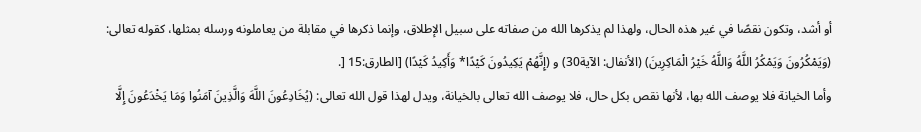أو أشد، وتكون نقصًا في غير هذه الحال، ولهذا لم يذكرها الله من صفاته على سبيل الإطلاق، وإنما ذكرها في مقابلة من يعاملونه ورسله بمثلها، كقوله تعالى: (وَيَمْكُرُونَ وَيَمْكُرُ اللَّهُ وَاللَّهُ خَيْرُ الْمَاكِرِينَ) (الأنفال: الآية30) و (إِنَّهُمْ يَكِيدُونَ كَيْدًا* وَأَكِيدُ كَيْدًا) [الطارق:15 [.
وأما الخيانة فلا يوصف الله بها، لأنها نقص بكل حال، فلا يوصف الله تعالى بالخيانة، ويدل لهذا قول الله تعالى: (يُخَادِعُونَ اللَّهَ وَالَّذِينَ آمَنُوا وَمَا يَخْدَعُونَ إِلَّا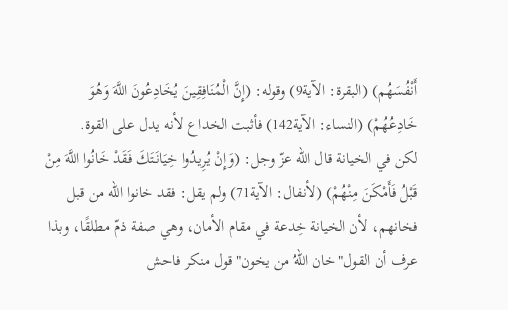أَنْفُسَهُم) (البقرة: الآية9) وقوله: (إِنَّ الْمُنَافِقِينَ يُخَادِعُونَ اللَّهَ وَهُوَ خَادِعُهُمْ) (النساء: الآية142) فأثبت الخداع لأنه يدل على القوة.
لكن في الخيانة قال الله عزّ وجل: (وَإِنْ يُرِيدُوا خِيَانَتَكَ فَقَدْ خَانُوا اللَّهَ مِنْ قَبْلُ فَأَمْكَنَ مِنْهُمْ) (لأنفال: الآية71) ولم يقل: فقد خانوا الله من قبل فخانهم، لأن الخيانة خِدعة في مقام الأمان، وهي صفة ذمّ مطلقًا، وبذا عرف أن القول"خان اللهُ من يخون"قول منكر فاحش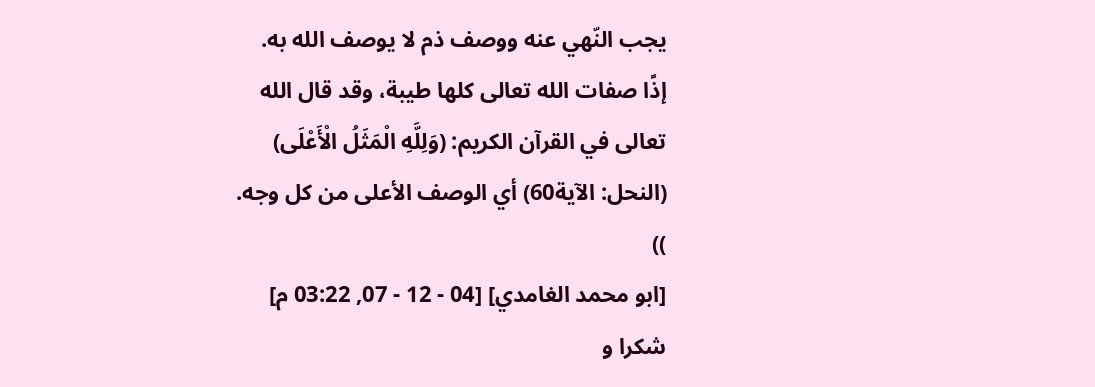يجب النّهي عنه ووصف ذم لا يوصف الله به.
إذًا صفات الله تعالى كلها طيبة، وقد قال الله تعالى في القرآن الكريم: (وَلِلَّهِ الْمَثَلُ الْأَعْلَى) (النحل: الآية60) أي الوصف الأعلى من كل وجه. ))
[ابو محمد الغامدي] [04 - 12 - 07, 03:22 م]
شكرا و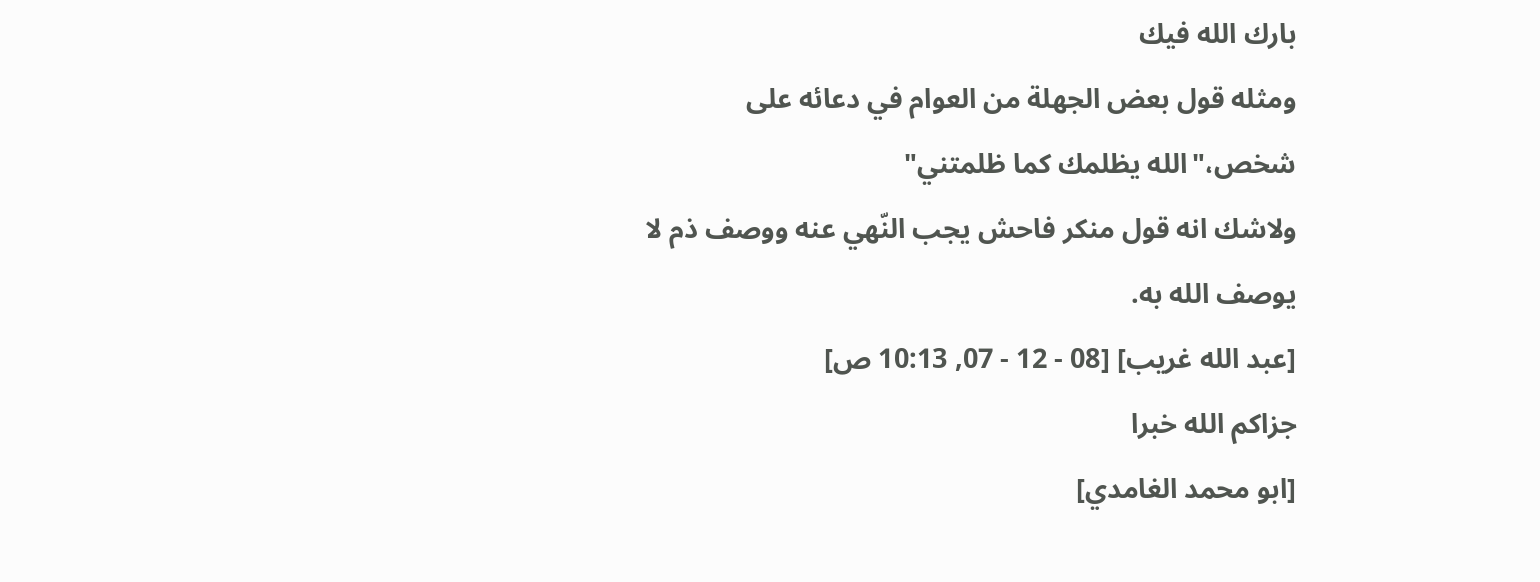بارك الله فيك
ومثله قول بعض الجهلة من العوام في دعائه على شخص،"الله يظلمك كما ظلمتني"
ولاشك انه قول منكر فاحش يجب النّهي عنه ووصف ذم لا يوصف الله به.
[عبد الله غريب] [08 - 12 - 07, 10:13 ص]
جزاكم الله خبرا
[ابو محمد الغامدي]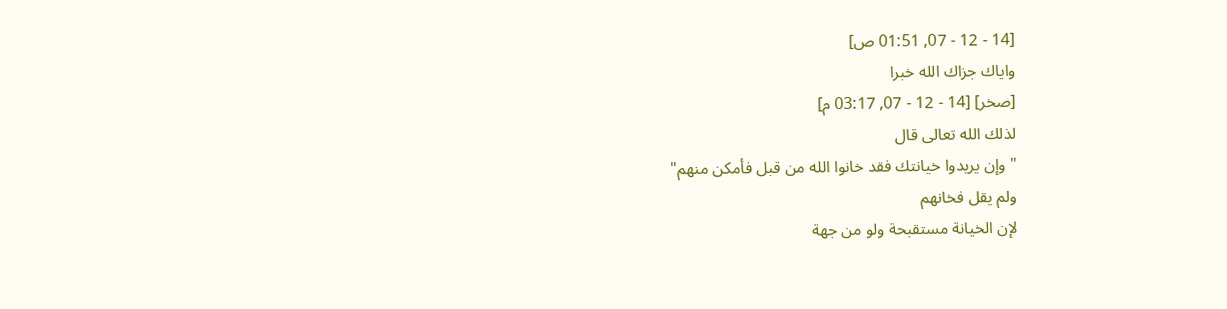[14 - 12 - 07, 01:51 ص]
واياك جزاك الله خبرا
[صخر] [14 - 12 - 07, 03:17 م]
لذلك الله تعالى قال
"وإن يريدوا خيانتك فقد خانوا الله من قبل فأمكن منهم"
ولم يقل فخانهم
لإن الخيانة مستقبحة ولو من جهة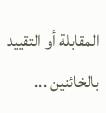المقابلة أو التقييد بالخائنين ...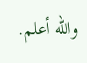والله أعلم.